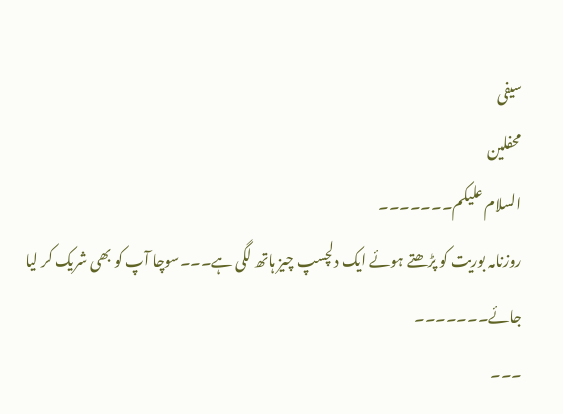سیفی
محفلین
السلام علیکم۔۔۔۔۔۔۔
روزنامہ بوریت کو پڑھتے ہوئے ایک دلچسپ چیز ہاتھ لگی ہے۔۔۔سوچا آپ کو بھی شریک کر لیا جائے۔۔۔۔۔۔۔
۔۔۔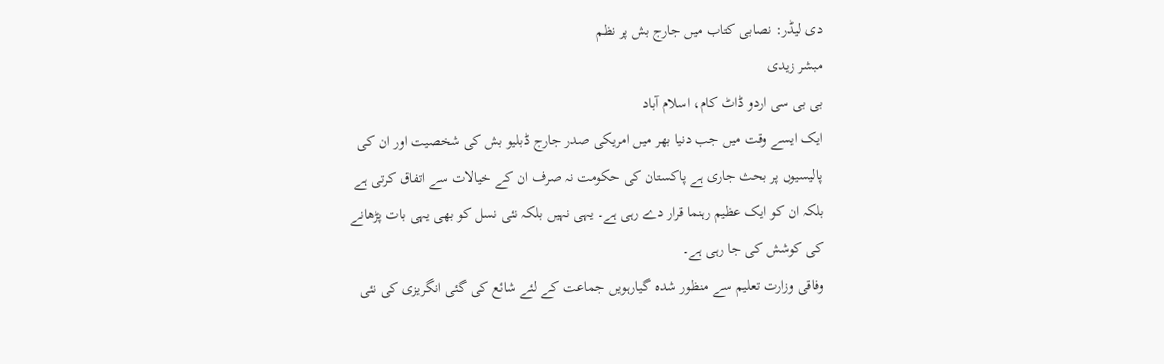دی لیڈر: نصابی کتاب میں جارج بش پر نظم
مبشر زیدی
بی بی سی اردو ڈاٹ کام، اسلام آباد
ایک ایسے وقت میں جب دنیا بھر میں امریکی صدر جارج ڈبلیو بش کی شخصیت اور ان کی پالیسیوں پر بحث جاری ہے پاکستان کی حکومت نہ صرف ان کے خیالات سے اتفاق کرتی ہے بلکہ ان کو ایک عظیم رہنما قرار دے رہی ہے۔ یہی نہیں بلکہ نئی نسل کو بھی یہی بات پڑھانے کی کوشش کی جا رہی ہے۔
وفاقی وزارت تعلیم سے منظور شدہ گیارہویں جماعت کے لئے شائع کی گئی انگریزی کی نئی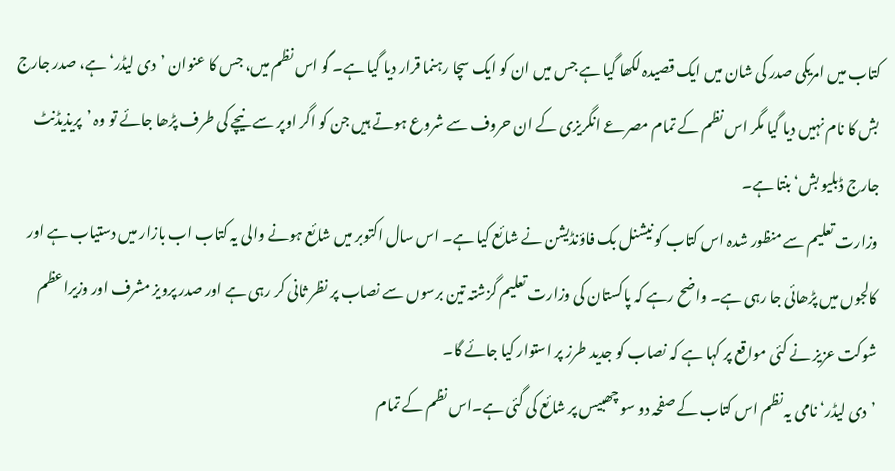کتاب میں امریکی صدر کی شان میں ایک قصیدہ لکھا گیا ہے جس میں ان کو ایک سچا رہنما قرار دیا گیا ہے۔ گو اس نظم میں، جس کا عنوان ’دی لیڈر‘ ہے، صدر جارج بش کا نام نہیں دیا گیا مگر اس نظم کے تمام مصرعے انگریزی کے ان حروف سے شروع ہوتے ہیں جن کو اگر اوپر سے نیچے کی طرف پڑھا جائے تو وہ ’پریذیڈنٹ جارج ڈبلیو بش‘ بنتا ہے۔
وزارت تعلیم سے منظور شدہ اس کتاب کو نیشنل بک فاؤنڈیشن نے شائع کیا ہے۔ اس سال اکتوبر میں شائع ہونے والی یہ کتاب اب بازار میں دستیاب ہے اور کالجوں میں پڑھائی جا رہی ہے۔ واضح رہے کہ پاکستان کی وزارت تعلیم گزشتہ تین برسوں سے نصاب پر نظر ثانی کر رہی ہے اور صدر پرویز مشرف اور وزیراعظم شوکت عزیز نے کئی مواقع پر کہا ہے کہ نصاب کو جدید طرز پر استوار کیا جائے گا۔
’دی لیڈر‘ نامی یہ نظم اس کتاب کے صفحہ دو سو چھبیس پر شائع کی گئی ہے۔اس نظم کے تمام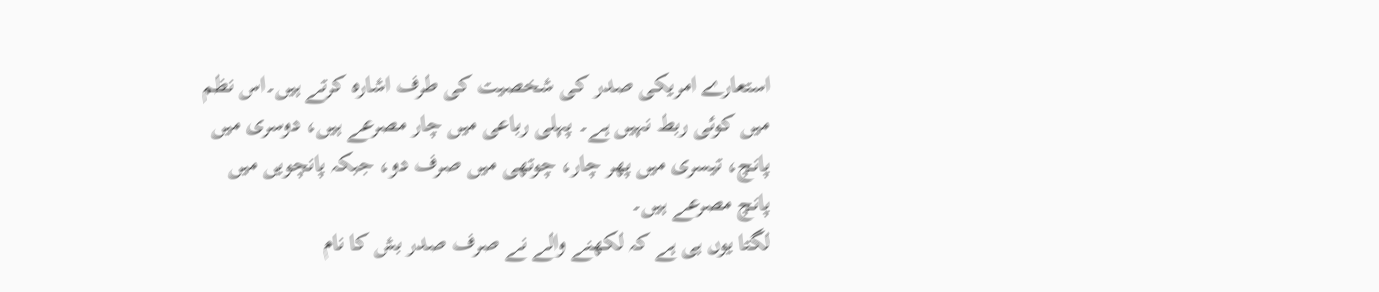استعارے امریکی صدر کی شخصیت کی طرف اشارہ کرتے ہیں۔اس نظم میں کوئی ربط نہیں ہے۔ پہلی رباعی میں چار مصرعے ہیں، دوسری میں پانچ، تیسری میں پھر چار، چوتھی میں صرف دو، جبکہ پانچویں میں پانچ مصرعے ہیں۔
لگتا یوں ہی ہے کہ لکھنے والے نے صرف صدر بش کا نام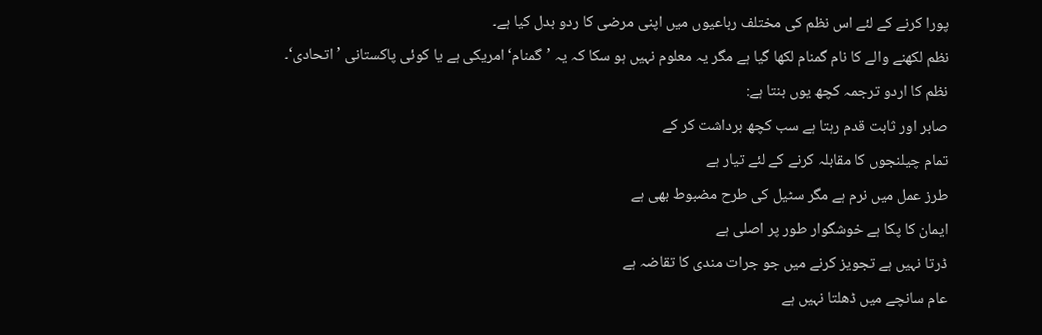پورا کرنے کے لئے اس نظم کی مختلف رباعیوں میں اپنی مرضی کا ردو بدل کیا ہے۔
نظم لکھنے والے کا نام گمنام لکھا گیا ہے مگر یہ معلوم نہیں ہو سکا کہ یہ ’گمنام‘ امریکی ہے یا کوئی پاکستانی ’اتحادی‘۔
نظم کا اردو ترجمہ کچھ یوں بنتا ہے:
صابر اور ثابت قدم رہتا ہے سب کچھ برداشت کر کے
تمام چیلنجوں کا مقابلہ کرنے کے لئے تیار ہے
طرز عمل میں نرم ہے مگر سٹیل کی طرح مضبوط بھی ہے
ایمان کا پکا ہے خوشگوار طور پر اصلی ہے
ڈرتا نہیں ہے تجویز کرنے میں جو جرات مندی کا تقاضہ ہے
عام سانچے میں ڈھلتا نہیں ہے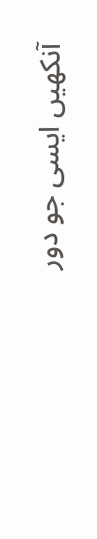آنکھیں ایسی جو دور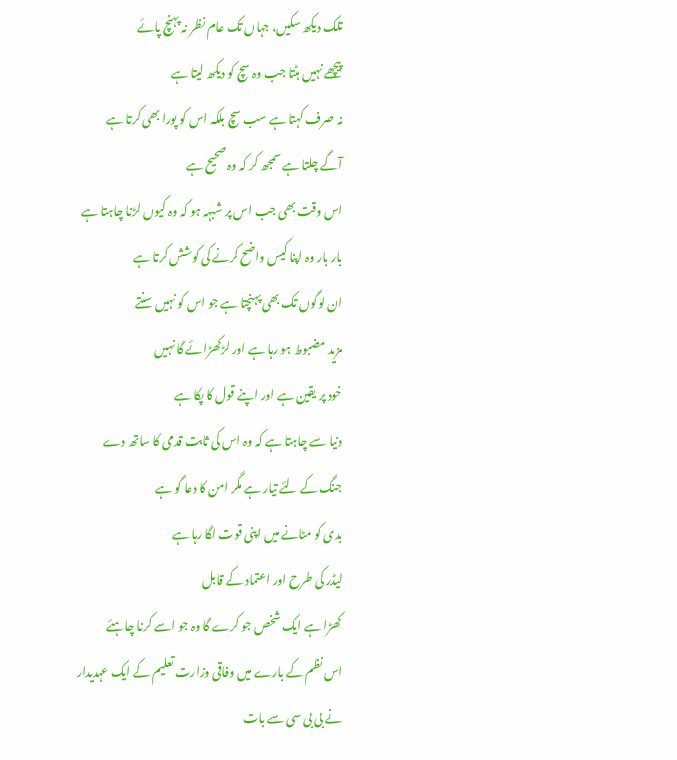تلک دیکھ سکیں، جہاں تک عام نظر نہ پہنچ پائے
پیچھے نہیں ہٹتا جب وہ سچ کو دیکھ لیتا ہے
نہ صرف کہتا ہے سب سچ بلکہ اس کو پورا بھی کرتا ہے
آگے چلتا ہے سمجھ کر کہ وہ صحیح ہے
اس وقت بھی جب اس پر شبہہ ہو کہ وہ کیوں لڑنا چاہتا ہے
بار بار وہ اپنا کیس واضح کرنے کی کوشش کرتا ہے
ان لوگوں تک بھی پہنچتا ہے جو اس کو نہیں سنتے
مزید مضبوط ہو رہا ہے اور لڑکھڑائے گا نہیں
خود پر یقین ہے اور اپنے قول کا پکا ہے
دنیا سے چاہتا ہے کہ وہ اس کی ثابت قدمی کا ساتھ دے
جنگ کے لئے تیار ہے مگر امن کا دعا گو ہے
بدی کو مٹانے میں اپنی قوت لگا رہا ہے
لیڈر کی طرح اور اعتماد کے قابل
کھڑا ہے ایک شخص جو کرے گا وہ جو اسے کرنا چاہئے
اس نظم کے بارے میں وفاقی وزارت تعلیم کے ایک عہدیدار نے بی بی سی سے بات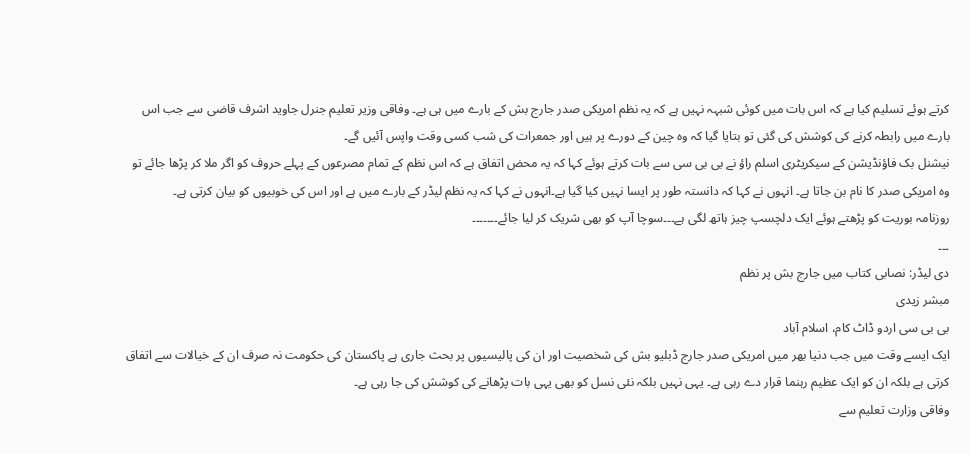کرتے ہوئے تسلیم کیا ہے کہ اس بات میں کوئی شبہہ نہیں ہے کہ یہ نظم امریکی صدر جارج بش کے بارے میں ہی ہے۔ وفاقی وزیر تعلیم جنرل جاوید اشرف قاضی سے جب اس بارے میں رابطہ کرنے کی کوشش کی گئی تو بتایا گیا کہ وہ چین کے دورے پر ہیں اور جمعرات کی شب کسی وقت واپس آئیں گے۔
نیشنل بک فاؤنڈیشن کے سیکریٹری اسلم راؤ نے بی بی سی سے بات کرتے ہوئے کہا کہ یہ محض اتفاق ہے کہ اس نظم کے تمام مصرعوں کے پہلے حروف کو اگر ملا کر پڑھا جائے تو وہ امریکی صدر کا نام بن جاتا ہے۔ انہوں نے کہا کہ دانستہ طور پر ایسا نہیں کیا گیا ہے۔انہوں نے کہا کہ یہ نظم لیڈر کے بارے میں ہے اور اس کی خوبیوں کو بیان کرتی ہے۔
روزنامہ بوریت کو پڑھتے ہوئے ایک دلچسپ چیز ہاتھ لگی ہے۔۔۔سوچا آپ کو بھی شریک کر لیا جائے۔۔۔۔۔۔۔
۔۔۔
دی لیڈر: نصابی کتاب میں جارج بش پر نظم
مبشر زیدی
بی بی سی اردو ڈاٹ کام، اسلام آباد
ایک ایسے وقت میں جب دنیا بھر میں امریکی صدر جارج ڈبلیو بش کی شخصیت اور ان کی پالیسیوں پر بحث جاری ہے پاکستان کی حکومت نہ صرف ان کے خیالات سے اتفاق کرتی ہے بلکہ ان کو ایک عظیم رہنما قرار دے رہی ہے۔ یہی نہیں بلکہ نئی نسل کو بھی یہی بات پڑھانے کی کوشش کی جا رہی ہے۔
وفاقی وزارت تعلیم سے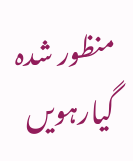منظور شدہ گیارہویں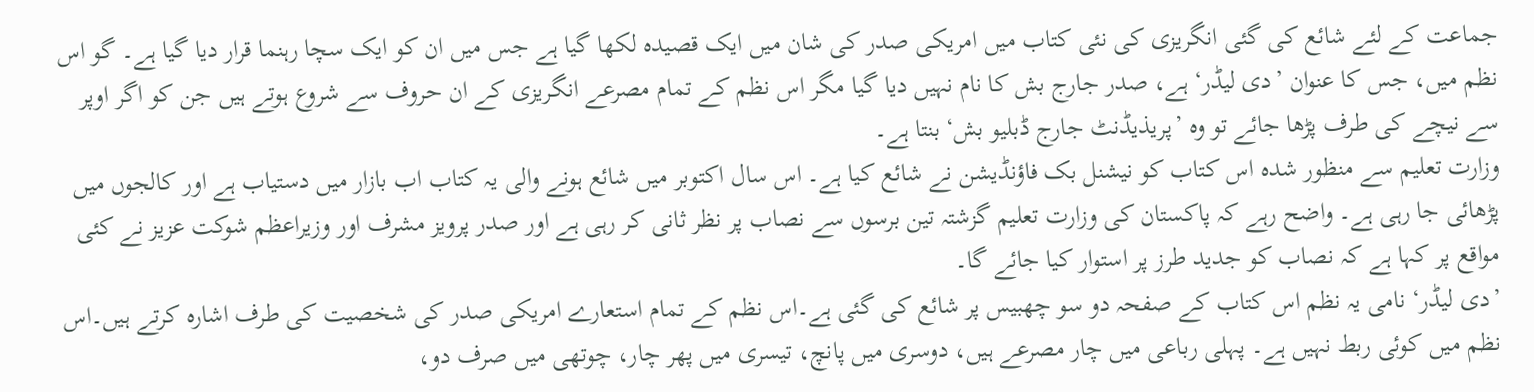جماعت کے لئے شائع کی گئی انگریزی کی نئی کتاب میں امریکی صدر کی شان میں ایک قصیدہ لکھا گیا ہے جس میں ان کو ایک سچا رہنما قرار دیا گیا ہے۔ گو اس نظم میں، جس کا عنوان ’دی لیڈر‘ ہے، صدر جارج بش کا نام نہیں دیا گیا مگر اس نظم کے تمام مصرعے انگریزی کے ان حروف سے شروع ہوتے ہیں جن کو اگر اوپر سے نیچے کی طرف پڑھا جائے تو وہ ’پریذیڈنٹ جارج ڈبلیو بش‘ بنتا ہے۔
وزارت تعلیم سے منظور شدہ اس کتاب کو نیشنل بک فاؤنڈیشن نے شائع کیا ہے۔ اس سال اکتوبر میں شائع ہونے والی یہ کتاب اب بازار میں دستیاب ہے اور کالجوں میں پڑھائی جا رہی ہے۔ واضح رہے کہ پاکستان کی وزارت تعلیم گزشتہ تین برسوں سے نصاب پر نظر ثانی کر رہی ہے اور صدر پرویز مشرف اور وزیراعظم شوکت عزیز نے کئی مواقع پر کہا ہے کہ نصاب کو جدید طرز پر استوار کیا جائے گا۔
’دی لیڈر‘ نامی یہ نظم اس کتاب کے صفحہ دو سو چھبیس پر شائع کی گئی ہے۔اس نظم کے تمام استعارے امریکی صدر کی شخصیت کی طرف اشارہ کرتے ہیں۔اس نظم میں کوئی ربط نہیں ہے۔ پہلی رباعی میں چار مصرعے ہیں، دوسری میں پانچ، تیسری میں پھر چار، چوتھی میں صرف دو،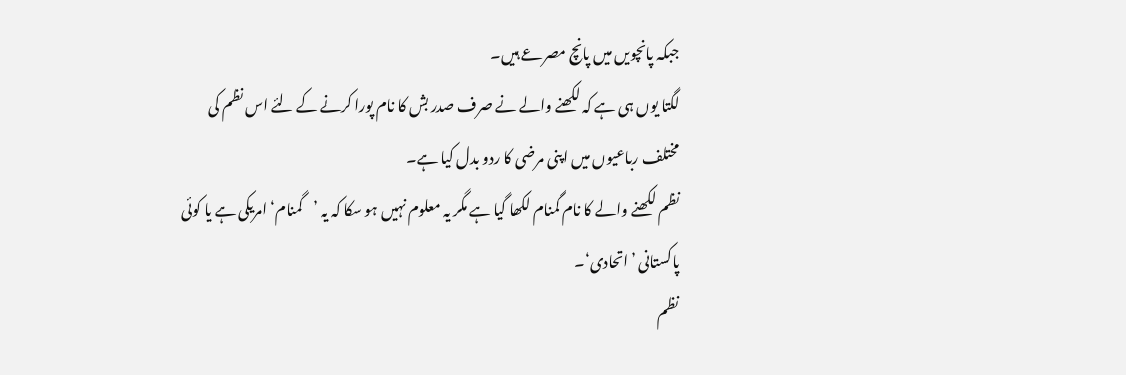جبکہ پانچویں میں پانچ مصرعے ہیں۔
لگتا یوں ہی ہے کہ لکھنے والے نے صرف صدر بش کا نام پورا کرنے کے لئے اس نظم کی مختلف رباعیوں میں اپنی مرضی کا ردو بدل کیا ہے۔
نظم لکھنے والے کا نام گمنام لکھا گیا ہے مگر یہ معلوم نہیں ہو سکا کہ یہ ’گمنام‘ امریکی ہے یا کوئی پاکستانی ’اتحادی‘۔
نظم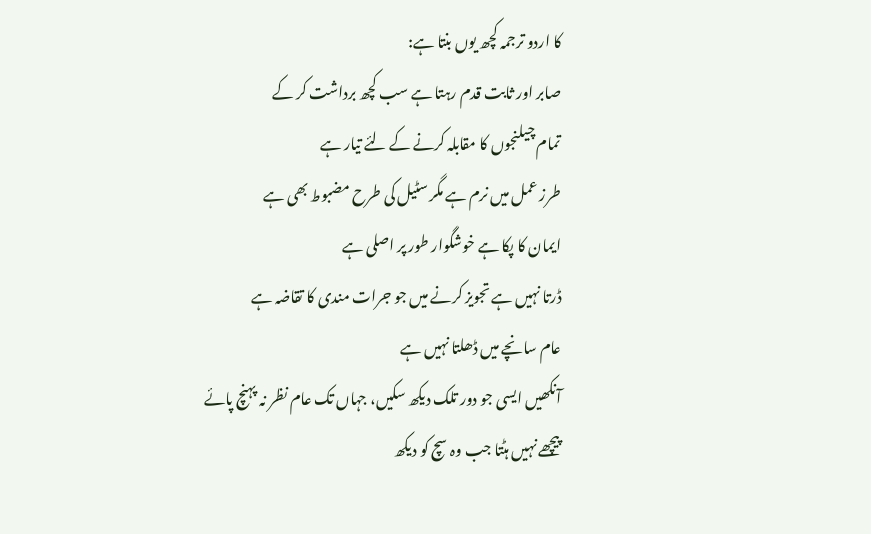کا اردو ترجمہ کچھ یوں بنتا ہے:
صابر اور ثابت قدم رہتا ہے سب کچھ برداشت کر کے
تمام چیلنجوں کا مقابلہ کرنے کے لئے تیار ہے
طرز عمل میں نرم ہے مگر سٹیل کی طرح مضبوط بھی ہے
ایمان کا پکا ہے خوشگوار طور پر اصلی ہے
ڈرتا نہیں ہے تجویز کرنے میں جو جرات مندی کا تقاضہ ہے
عام سانچے میں ڈھلتا نہیں ہے
آنکھیں ایسی جو دور تلک دیکھ سکیں، جہاں تک عام نظر نہ پہنچ پائے
پیچھے نہیں ہٹتا جب وہ سچ کو دیکھ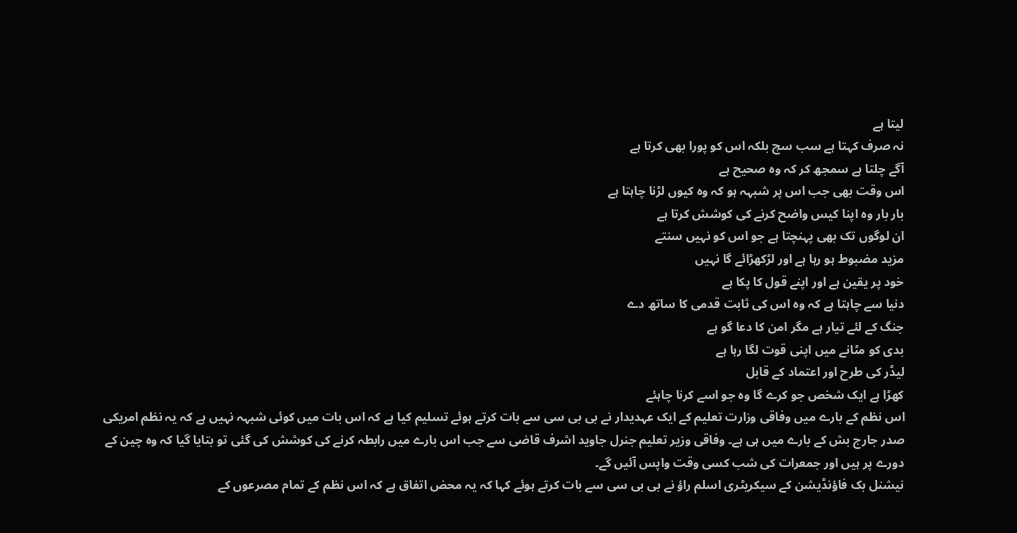لیتا ہے
نہ صرف کہتا ہے سب سچ بلکہ اس کو پورا بھی کرتا ہے
آگے چلتا ہے سمجھ کر کہ وہ صحیح ہے
اس وقت بھی جب اس پر شبہہ ہو کہ وہ کیوں لڑنا چاہتا ہے
بار بار وہ اپنا کیس واضح کرنے کی کوشش کرتا ہے
ان لوگوں تک بھی پہنچتا ہے جو اس کو نہیں سنتے
مزید مضبوط ہو رہا ہے اور لڑکھڑائے گا نہیں
خود پر یقین ہے اور اپنے قول کا پکا ہے
دنیا سے چاہتا ہے کہ وہ اس کی ثابت قدمی کا ساتھ دے
جنگ کے لئے تیار ہے مگر امن کا دعا گو ہے
بدی کو مٹانے میں اپنی قوت لگا رہا ہے
لیڈر کی طرح اور اعتماد کے قابل
کھڑا ہے ایک شخص جو کرے گا وہ جو اسے کرنا چاہئے
اس نظم کے بارے میں وفاقی وزارت تعلیم کے ایک عہدیدار نے بی بی سی سے بات کرتے ہوئے تسلیم کیا ہے کہ اس بات میں کوئی شبہہ نہیں ہے کہ یہ نظم امریکی صدر جارج بش کے بارے میں ہی ہے۔ وفاقی وزیر تعلیم جنرل جاوید اشرف قاضی سے جب اس بارے میں رابطہ کرنے کی کوشش کی گئی تو بتایا گیا کہ وہ چین کے دورے پر ہیں اور جمعرات کی شب کسی وقت واپس آئیں گے۔
نیشنل بک فاؤنڈیشن کے سیکریٹری اسلم راؤ نے بی بی سی سے بات کرتے ہوئے کہا کہ یہ محض اتفاق ہے کہ اس نظم کے تمام مصرعوں کے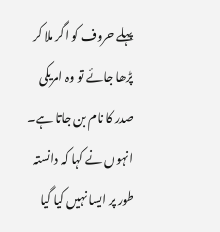پہلے حروف کو اگر ملا کر پڑھا جائے تو وہ امریکی صدر کا نام بن جاتا ہے۔ انہوں نے کہا کہ دانستہ طور پر ایسا نہیں کیا گیا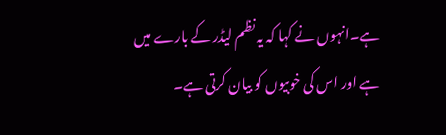ہے۔انہوں نے کہا کہ یہ نظم لیڈر کے بارے میں ہے اور اس کی خوبیوں کو بیان کرتی ہے۔